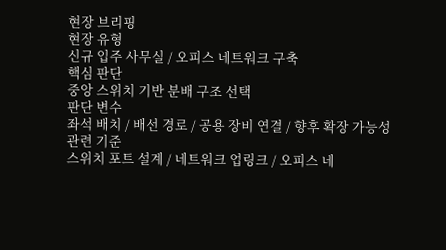현장 브리핑
현장 유형
신규 입주 사무실 / 오피스 네트워크 구축
핵심 판단
중앙 스위치 기반 분배 구조 선택
판단 변수
좌석 배치 / 배선 경로 / 공용 장비 연결 / 향후 확장 가능성
관련 기준
스위치 포트 설계 / 네트워크 업링크 / 오피스 네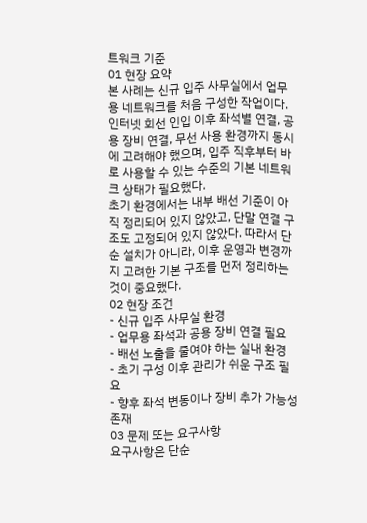트워크 기준
01 현장 요약
본 사례는 신규 입주 사무실에서 업무용 네트워크를 처음 구성한 작업이다. 인터넷 회선 인입 이후 좌석별 연결, 공용 장비 연결, 무선 사용 환경까지 동시에 고려해야 했으며, 입주 직후부터 바로 사용할 수 있는 수준의 기본 네트워크 상태가 필요했다.
초기 환경에서는 내부 배선 기준이 아직 정리되어 있지 않았고, 단말 연결 구조도 고정되어 있지 않았다. 따라서 단순 설치가 아니라, 이후 운영과 변경까지 고려한 기본 구조를 먼저 정리하는 것이 중요했다.
02 현장 조건
- 신규 입주 사무실 환경
- 업무용 좌석과 공용 장비 연결 필요
- 배선 노출을 줄여야 하는 실내 환경
- 초기 구성 이후 관리가 쉬운 구조 필요
- 향후 좌석 변동이나 장비 추가 가능성 존재
03 문제 또는 요구사항
요구사항은 단순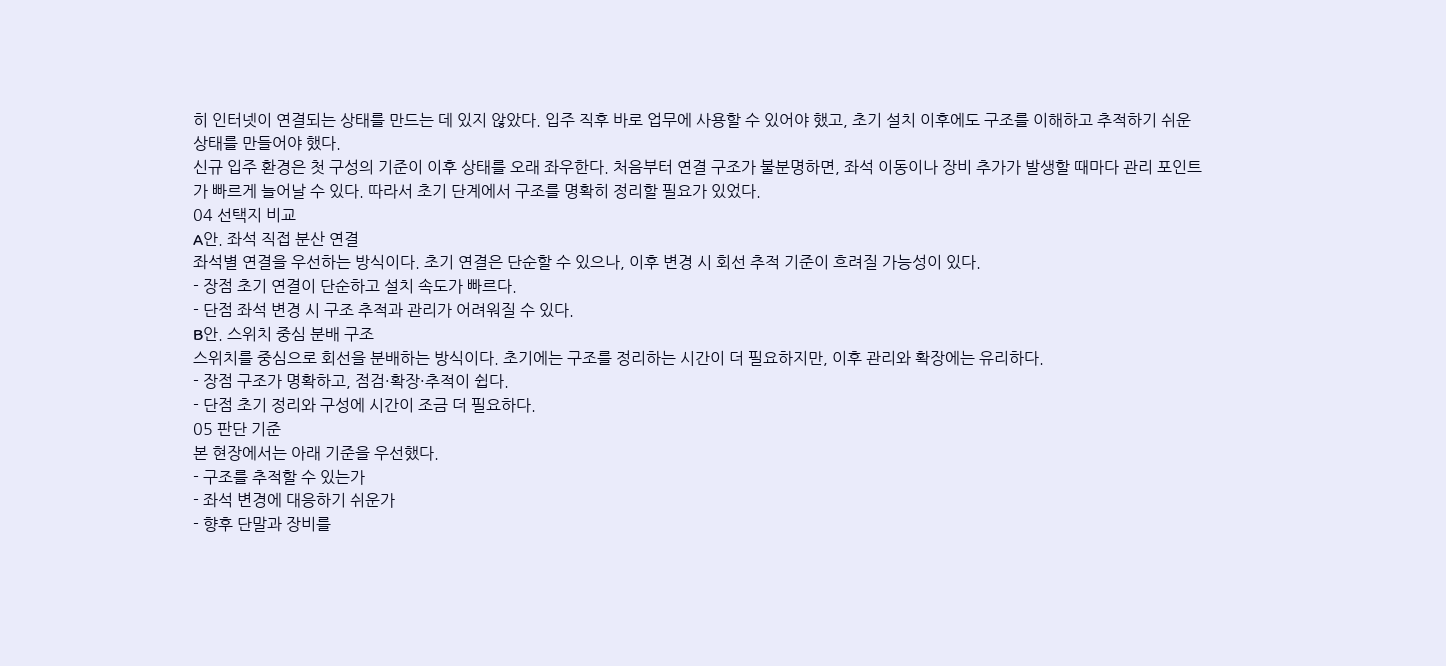히 인터넷이 연결되는 상태를 만드는 데 있지 않았다. 입주 직후 바로 업무에 사용할 수 있어야 했고, 초기 설치 이후에도 구조를 이해하고 추적하기 쉬운 상태를 만들어야 했다.
신규 입주 환경은 첫 구성의 기준이 이후 상태를 오래 좌우한다. 처음부터 연결 구조가 불분명하면, 좌석 이동이나 장비 추가가 발생할 때마다 관리 포인트가 빠르게 늘어날 수 있다. 따라서 초기 단계에서 구조를 명확히 정리할 필요가 있었다.
04 선택지 비교
A안. 좌석 직접 분산 연결
좌석별 연결을 우선하는 방식이다. 초기 연결은 단순할 수 있으나, 이후 변경 시 회선 추적 기준이 흐려질 가능성이 있다.
- 장점 초기 연결이 단순하고 설치 속도가 빠르다.
- 단점 좌석 변경 시 구조 추적과 관리가 어려워질 수 있다.
B안. 스위치 중심 분배 구조
스위치를 중심으로 회선을 분배하는 방식이다. 초기에는 구조를 정리하는 시간이 더 필요하지만, 이후 관리와 확장에는 유리하다.
- 장점 구조가 명확하고, 점검·확장·추적이 쉽다.
- 단점 초기 정리와 구성에 시간이 조금 더 필요하다.
05 판단 기준
본 현장에서는 아래 기준을 우선했다.
- 구조를 추적할 수 있는가
- 좌석 변경에 대응하기 쉬운가
- 향후 단말과 장비를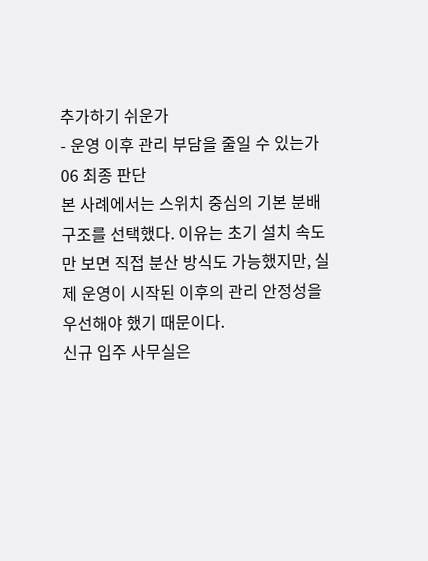추가하기 쉬운가
- 운영 이후 관리 부담을 줄일 수 있는가
06 최종 판단
본 사례에서는 스위치 중심의 기본 분배 구조를 선택했다. 이유는 초기 설치 속도만 보면 직접 분산 방식도 가능했지만, 실제 운영이 시작된 이후의 관리 안정성을 우선해야 했기 때문이다.
신규 입주 사무실은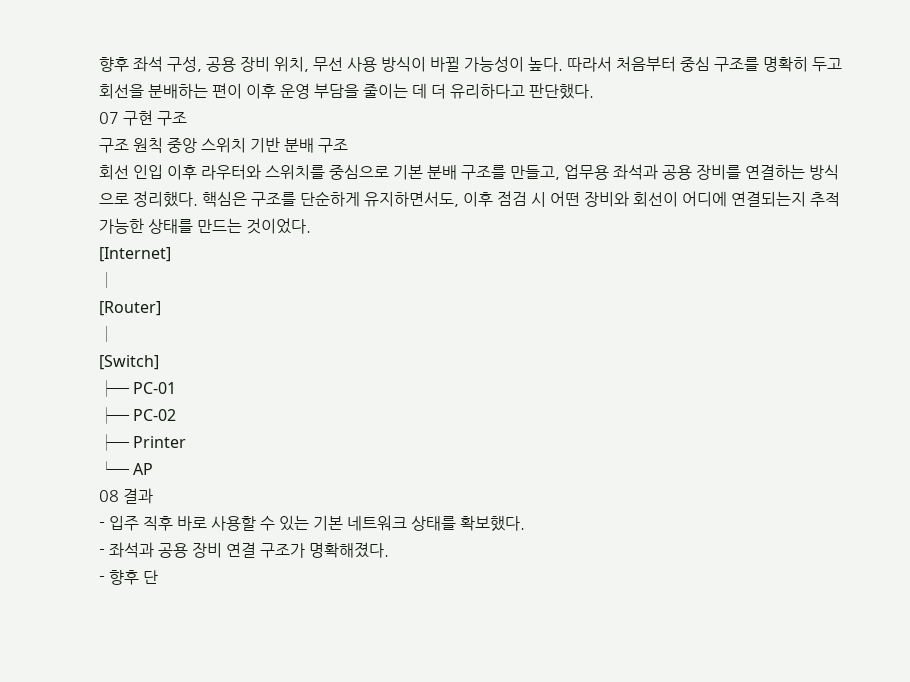향후 좌석 구성, 공용 장비 위치, 무선 사용 방식이 바뀔 가능성이 높다. 따라서 처음부터 중심 구조를 명확히 두고 회선을 분배하는 편이 이후 운영 부담을 줄이는 데 더 유리하다고 판단했다.
07 구현 구조
구조 원칙 중앙 스위치 기반 분배 구조
회선 인입 이후 라우터와 스위치를 중심으로 기본 분배 구조를 만들고, 업무용 좌석과 공용 장비를 연결하는 방식으로 정리했다. 핵심은 구조를 단순하게 유지하면서도, 이후 점검 시 어떤 장비와 회선이 어디에 연결되는지 추적 가능한 상태를 만드는 것이었다.
[Internet]
│
[Router]
│
[Switch]
├─ PC-01
├─ PC-02
├─ Printer
└─ AP
08 결과
- 입주 직후 바로 사용할 수 있는 기본 네트워크 상태를 확보했다.
- 좌석과 공용 장비 연결 구조가 명확해졌다.
- 향후 단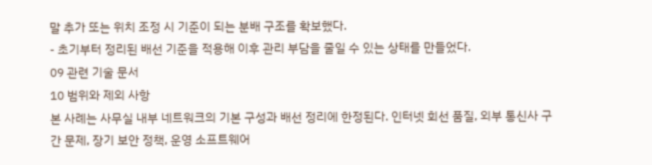말 추가 또는 위치 조정 시 기준이 되는 분배 구조를 확보했다.
- 초기부터 정리된 배선 기준을 적용해 이후 관리 부담을 줄일 수 있는 상태를 만들었다.
09 관련 기술 문서
10 범위와 제외 사항
본 사례는 사무실 내부 네트워크의 기본 구성과 배선 정리에 한정된다. 인터넷 회선 품질, 외부 통신사 구간 문제, 장기 보안 정책, 운영 소프트웨어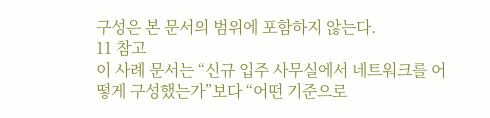구성은 본 문서의 범위에 포함하지 않는다.
11 참고
이 사례 문서는 “신규 입주 사무실에서 네트워크를 어떻게 구성했는가”보다 “어떤 기준으로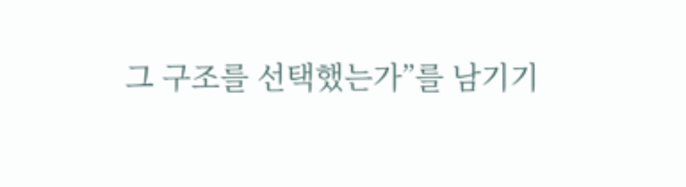그 구조를 선택했는가”를 남기기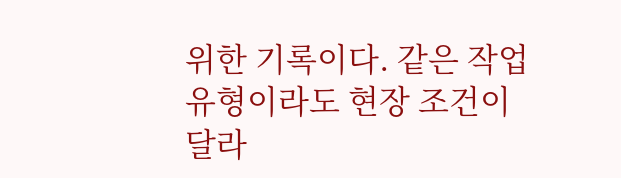위한 기록이다. 같은 작업 유형이라도 현장 조건이 달라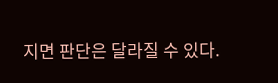지면 판단은 달라질 수 있다.